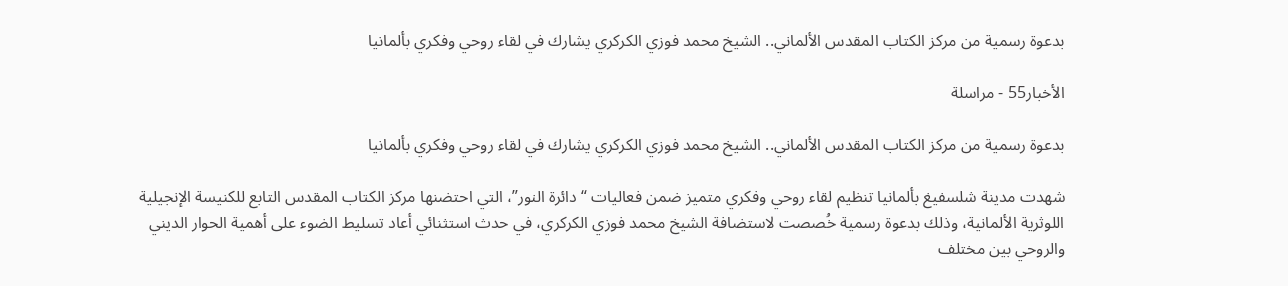بدعوة رسمية من مركز الكتاب المقدس الألماني.. الشيخ محمد فوزي الكركري يشارك في لقاء روحي وفكري بألمانيا

الأخبار55 - مراسلة

بدعوة رسمية من مركز الكتاب المقدس الألماني.. الشيخ محمد فوزي الكركري يشارك في لقاء روحي وفكري بألمانيا

شهدت مدينة شلسفيغ بألمانيا تنظيم لقاء روحي وفكري متميز ضمن فعاليات “دائرة النور”، التي احتضنها مركز الكتاب المقدس التابع للكنيسة الإنجيلية اللوثرية الألمانية، وذلك بدعوة رسمية خُصصت لاستضافة الشيخ محمد فوزي الكركري، في حدث استثنائي أعاد تسليط الضوء على أهمية الحوار الديني والروحي بين مختلف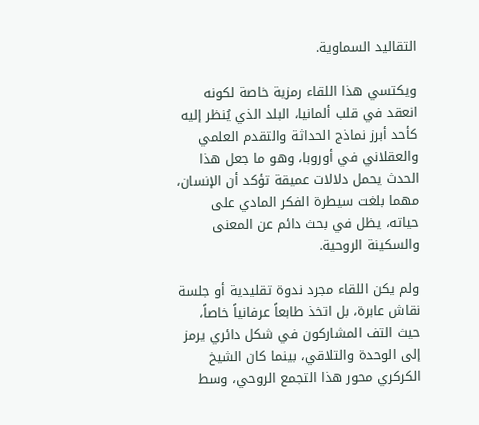التقاليد السماوية.

ويكتسي هذا اللقاء رمزية خاصة لكونه انعقد في قلب ألمانيا، البلد الذي يُنظر إليه كأحد أبرز نماذج الحداثة والتقدم العلمي والعقلاني في أوروبا، وهو ما جعل هذا الحدث يحمل دلالات عميقة تؤكد أن الإنسان، مهما بلغت سيطرة الفكر المادي على حياته، يظل في بحث دائم عن المعنى والسكينة الروحية.

ولم يكن اللقاء مجرد ندوة تقليدية أو جلسة نقاش عابرة، بل اتخذ طابعاً عرفانياً خاصاً، حيث التف المشاركون في شكل دائري يرمز إلى الوحدة والتلاقي، بينما كان الشيخ الكركري محور هذا التجمع الروحي، وسط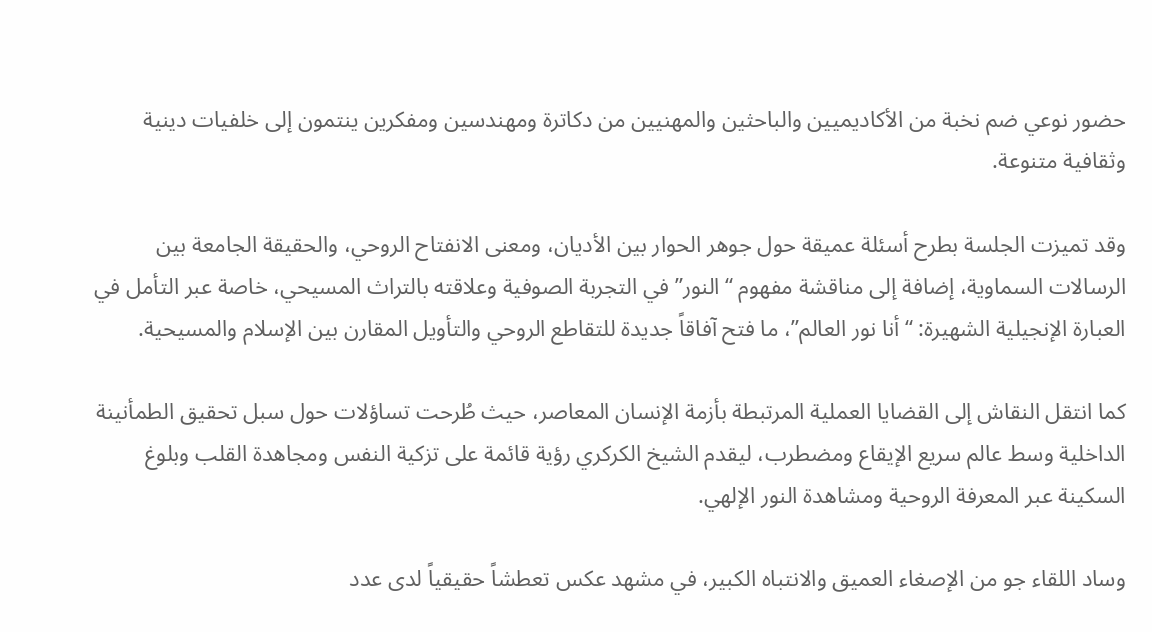حضور نوعي ضم نخبة من الأكاديميين والباحثين والمهنيين من دكاترة ومهندسين ومفكرين ينتمون إلى خلفيات دينية وثقافية متنوعة.

وقد تميزت الجلسة بطرح أسئلة عميقة حول جوهر الحوار بين الأديان، ومعنى الانفتاح الروحي، والحقيقة الجامعة بين الرسالات السماوية، إضافة إلى مناقشة مفهوم “النور” في التجربة الصوفية وعلاقته بالتراث المسيحي، خاصة عبر التأمل في العبارة الإنجيلية الشهيرة: “أنا نور العالم”، ما فتح آفاقاً جديدة للتقاطع الروحي والتأويل المقارن بين الإسلام والمسيحية.

كما انتقل النقاش إلى القضايا العملية المرتبطة بأزمة الإنسان المعاصر، حيث طُرحت تساؤلات حول سبل تحقيق الطمأنينة الداخلية وسط عالم سريع الإيقاع ومضطرب، ليقدم الشيخ الكركري رؤية قائمة على تزكية النفس ومجاهدة القلب وبلوغ السكينة عبر المعرفة الروحية ومشاهدة النور الإلهي.

وساد اللقاء جو من الإصغاء العميق والانتباه الكبير، في مشهد عكس تعطشاً حقيقياً لدى عدد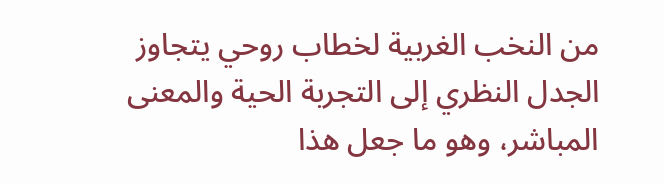من النخب الغربية لخطاب روحي يتجاوز الجدل النظري إلى التجربة الحية والمعنى المباشر، وهو ما جعل هذا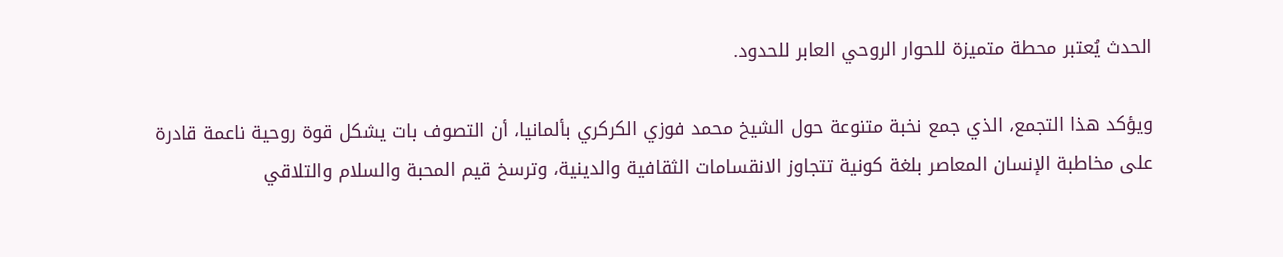الحدث يُعتبر محطة متميزة للحوار الروحي العابر للحدود.

ويؤكد هذا التجمع، الذي جمع نخبة متنوعة حول الشيخ محمد فوزي الكركري بألمانيا، أن التصوف بات يشكل قوة روحية ناعمة قادرة على مخاطبة الإنسان المعاصر بلغة كونية تتجاوز الانقسامات الثقافية والدينية، وترسخ قيم المحبة والسلام والتلاقي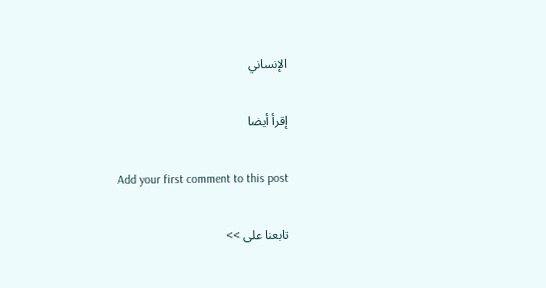الإنساني

إقرأ أيضا

Add your first comment to this post

تابعنا على >>